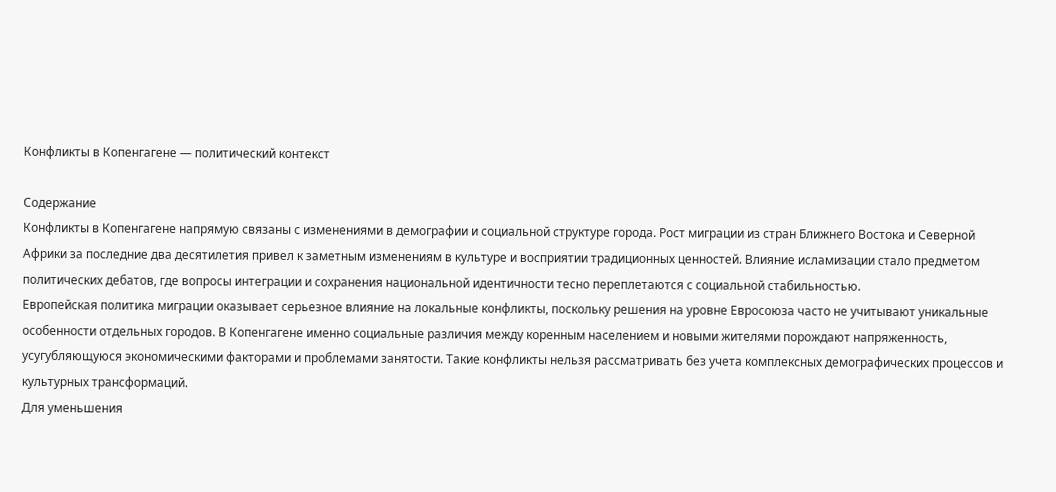Конфликты в Копенгагене — политический контекст

Содержание
Конфликты в Копенгагене напрямую связаны с изменениями в демографии и социальной структуре города. Рост миграции из стран Ближнего Востока и Северной Африки за последние два десятилетия привел к заметным изменениям в культуре и восприятии традиционных ценностей. Влияние исламизации стало предметом политических дебатов, где вопросы интеграции и сохранения национальной идентичности тесно переплетаются с социальной стабильностью.
Европейская политика миграции оказывает серьезное влияние на локальные конфликты, поскольку решения на уровне Евросоюза часто не учитывают уникальные особенности отдельных городов. В Копенгагене именно социальные различия между коренным населением и новыми жителями порождают напряженность, усугубляющуюся экономическими факторами и проблемами занятости. Такие конфликты нельзя рассматривать без учета комплексных демографических процессов и культурных трансформаций.
Для уменьшения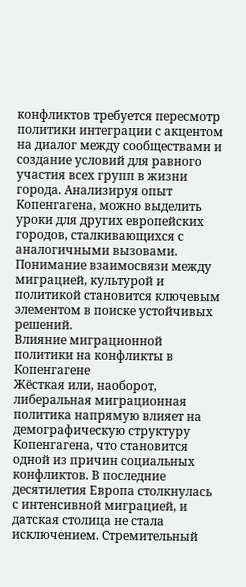конфликтов требуется пересмотр политики интеграции с акцентом на диалог между сообществами и создание условий для равного участия всех групп в жизни города. Анализируя опыт Копенгагена, можно выделить уроки для других европейских городов, сталкивающихся с аналогичными вызовами. Понимание взаимосвязи между миграцией, культурой и политикой становится ключевым элементом в поиске устойчивых решений.
Влияние миграционной политики на конфликты в Копенгагене
Жёсткая или, наоборот, либеральная миграционная политика напрямую влияет на демографическую структуру Копенгагена, что становится одной из причин социальных конфликтов. В последние десятилетия Европа столкнулась с интенсивной миграцией, и датская столица не стала исключением. Стремительный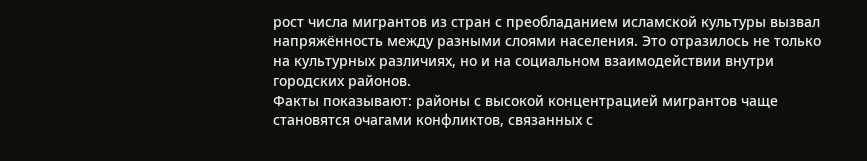рост числа мигрантов из стран с преобладанием исламской культуры вызвал напряжённость между разными слоями населения. Это отразилось не только на культурных различиях, но и на социальном взаимодействии внутри городских районов.
Факты показывают: районы с высокой концентрацией мигрантов чаще становятся очагами конфликтов, связанных с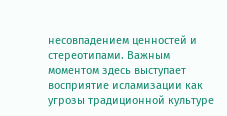несовпадением ценностей и стереотипами. Важным моментом здесь выступает восприятие исламизации как угрозы традиционной культуре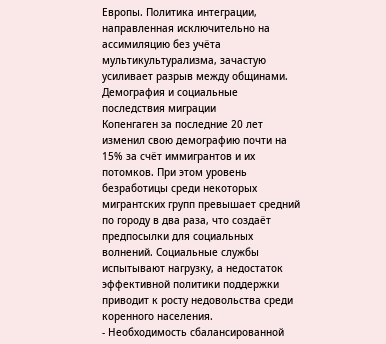Европы. Политика интеграции, направленная исключительно на ассимиляцию без учёта мультикультурализма, зачастую усиливает разрыв между общинами.
Демография и социальные последствия миграции
Копенгаген за последние 20 лет изменил свою демографию почти на 15% за счёт иммигрантов и их потомков. При этом уровень безработицы среди некоторых мигрантских групп превышает средний по городу в два раза, что создаёт предпосылки для социальных волнений. Социальные службы испытывают нагрузку, а недостаток эффективной политики поддержки приводит к росту недовольства среди коренного населения.
- Необходимость сбалансированной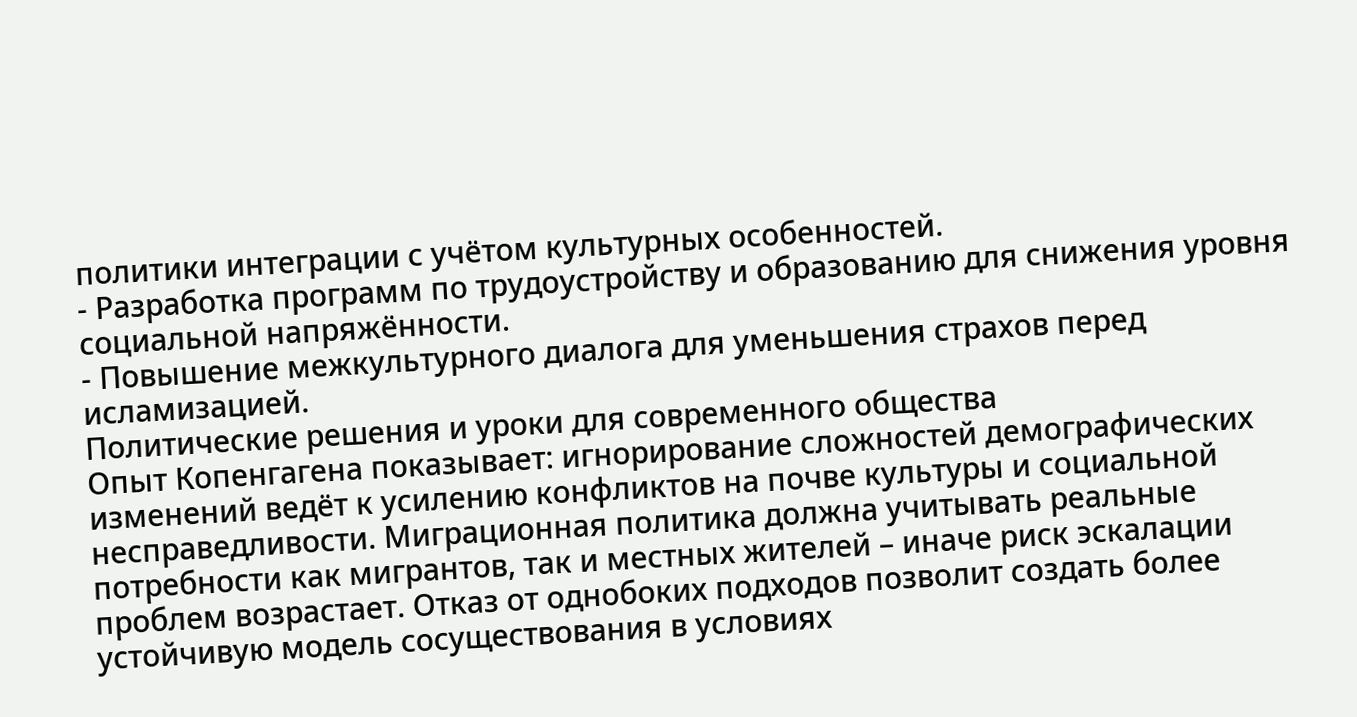политики интеграции с учётом культурных особенностей.
- Разработка программ по трудоустройству и образованию для снижения уровня социальной напряжённости.
- Повышение межкультурного диалога для уменьшения страхов перед исламизацией.
Политические решения и уроки для современного общества
Опыт Копенгагена показывает: игнорирование сложностей демографических изменений ведёт к усилению конфликтов на почве культуры и социальной несправедливости. Миграционная политика должна учитывать реальные потребности как мигрантов, так и местных жителей – иначе риск эскалации проблем возрастает. Отказ от однобоких подходов позволит создать более устойчивую модель сосуществования в условиях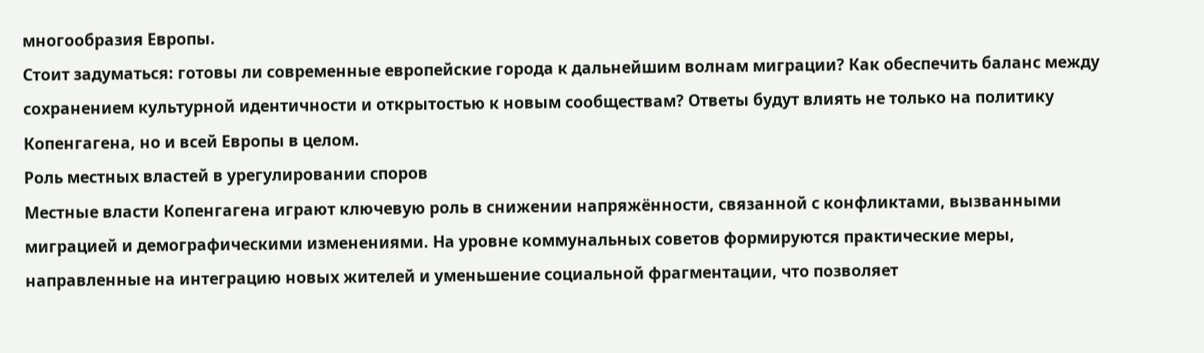многообразия Европы.
Стоит задуматься: готовы ли современные европейские города к дальнейшим волнам миграции? Как обеспечить баланс между сохранением культурной идентичности и открытостью к новым сообществам? Ответы будут влиять не только на политику Копенгагена, но и всей Европы в целом.
Роль местных властей в урегулировании споров
Местные власти Копенгагена играют ключевую роль в снижении напряжённости, связанной с конфликтами, вызванными миграцией и демографическими изменениями. На уровне коммунальных советов формируются практические меры, направленные на интеграцию новых жителей и уменьшение социальной фрагментации, что позволяет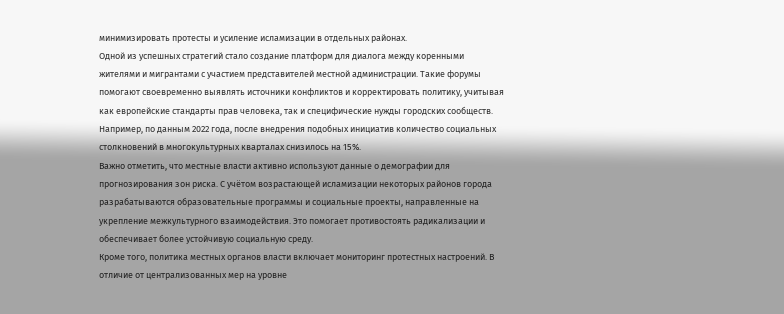минимизировать протесты и усиление исламизации в отдельных районах.
Одной из успешных стратегий стало создание платформ для диалога между коренными жителями и мигрантами с участием представителей местной администрации. Такие форумы помогают своевременно выявлять источники конфликтов и корректировать политику, учитывая как европейские стандарты прав человека, так и специфические нужды городских сообществ. Например, по данным 2022 года, после внедрения подобных инициатив количество социальных столкновений в многокультурных кварталах снизилось на 15%.
Важно отметить, что местные власти активно используют данные о демографии для прогнозирования зон риска. С учётом возрастающей исламизации некоторых районов города разрабатываются образовательные программы и социальные проекты, направленные на укрепление межкультурного взаимодействия. Это помогает противостоять радикализации и обеспечивает более устойчивую социальную среду.
Кроме того, политика местных органов власти включает мониторинг протестных настроений. В отличие от централизованных мер на уровне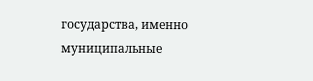государства, именно муниципальные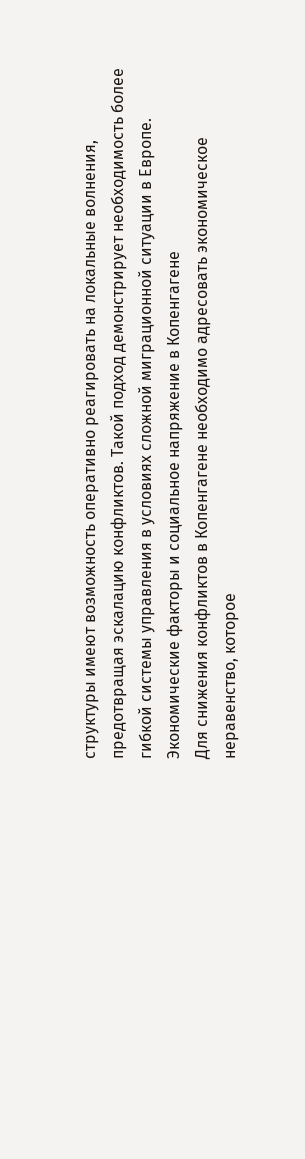структуры имеют возможность оперативно реагировать на локальные волнения, предотвращая эскалацию конфликтов. Такой подход демонстрирует необходимость более гибкой системы управления в условиях сложной миграционной ситуации в Европе.
Экономические факторы и социальное напряжение в Копенгагене
Для снижения конфликтов в Копенгагене необходимо адресовать экономическое неравенство, которое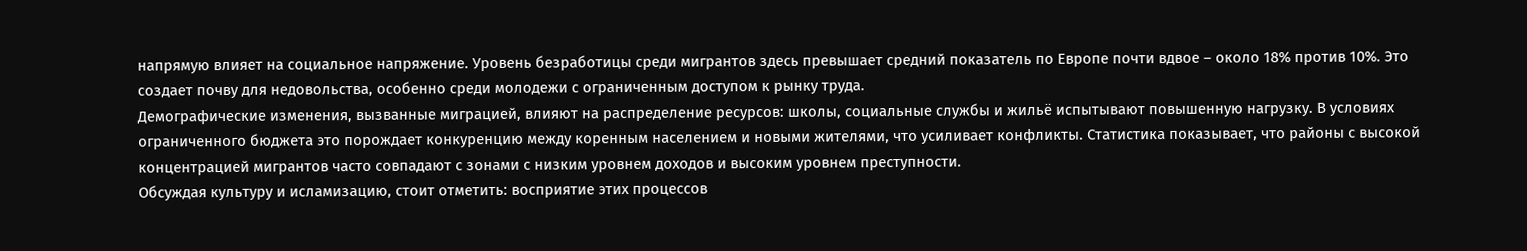напрямую влияет на социальное напряжение. Уровень безработицы среди мигрантов здесь превышает средний показатель по Европе почти вдвое – около 18% против 10%. Это создает почву для недовольства, особенно среди молодежи с ограниченным доступом к рынку труда.
Демографические изменения, вызванные миграцией, влияют на распределение ресурсов: школы, социальные службы и жильё испытывают повышенную нагрузку. В условиях ограниченного бюджета это порождает конкуренцию между коренным населением и новыми жителями, что усиливает конфликты. Статистика показывает, что районы с высокой концентрацией мигрантов часто совпадают с зонами с низким уровнем доходов и высоким уровнем преступности.
Обсуждая культуру и исламизацию, стоит отметить: восприятие этих процессов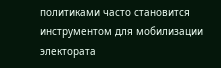политиками часто становится инструментом для мобилизации электората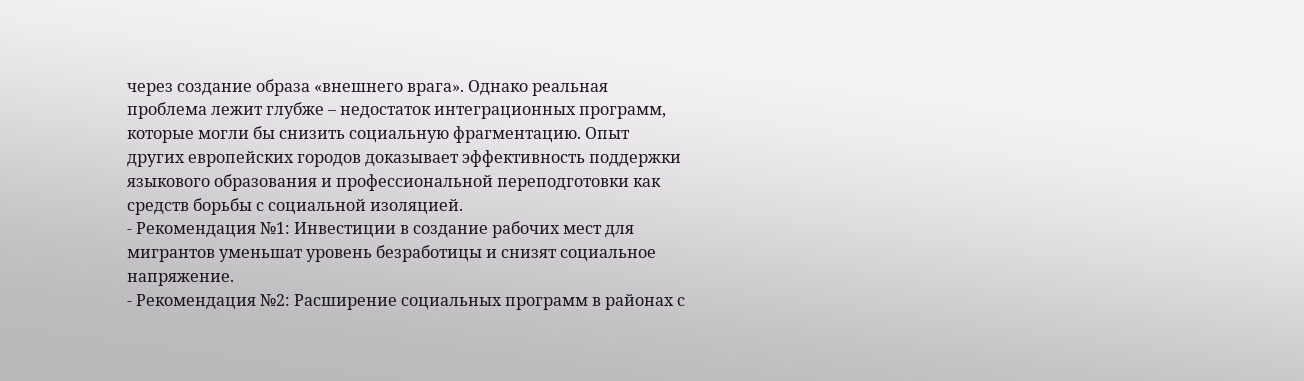через создание образа «внешнего врага». Однако реальная проблема лежит глубже – недостаток интеграционных программ, которые могли бы снизить социальную фрагментацию. Опыт других европейских городов доказывает эффективность поддержки языкового образования и профессиональной переподготовки как средств борьбы с социальной изоляцией.
- Рекомендация №1: Инвестиции в создание рабочих мест для мигрантов уменьшат уровень безработицы и снизят социальное напряжение.
- Рекомендация №2: Расширение социальных программ в районах с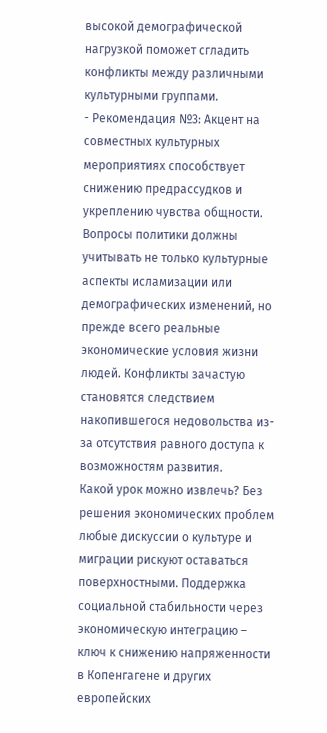высокой демографической нагрузкой поможет сгладить конфликты между различными культурными группами.
- Рекомендация №3: Акцент на совместных культурных мероприятиях способствует снижению предрассудков и укреплению чувства общности.
Вопросы политики должны учитывать не только культурные аспекты исламизации или демографических изменений, но прежде всего реальные экономические условия жизни людей. Конфликты зачастую становятся следствием накопившегося недовольства из-за отсутствия равного доступа к возможностям развития.
Какой урок можно извлечь? Без решения экономических проблем любые дискуссии о культуре и миграции рискуют оставаться поверхностными. Поддержка социальной стабильности через экономическую интеграцию – ключ к снижению напряженности в Копенгагене и других европейских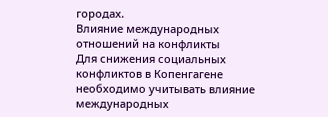городах.
Влияние международных отношений на конфликты
Для снижения социальных конфликтов в Копенгагене необходимо учитывать влияние международных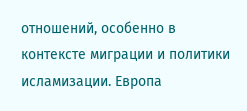отношений, особенно в контексте миграции и политики исламизации. Европа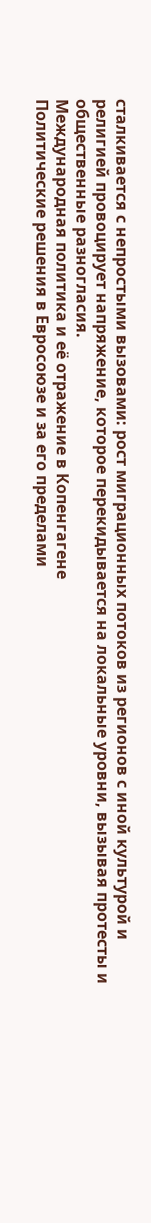сталкивается с непростыми вызовами: рост миграционных потоков из регионов с иной культурой и религией провоцирует напряжение, которое перекидывается на локальные уровни, вызывая протесты и общественные разногласия.
Международная политика и её отражение в Копенгагене
Политические решения в Евросоюзе и за его пределами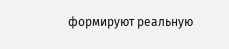формируют реальную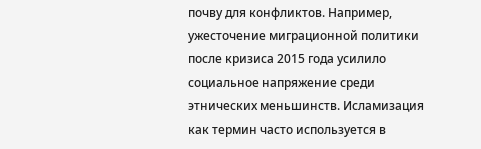почву для конфликтов. Например, ужесточение миграционной политики после кризиса 2015 года усилило социальное напряжение среди этнических меньшинств. Исламизация как термин часто используется в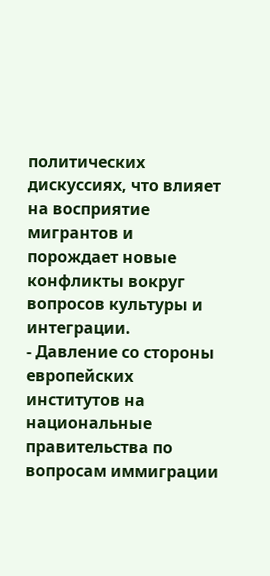политических дискуссиях, что влияет на восприятие мигрантов и порождает новые конфликты вокруг вопросов культуры и интеграции.
- Давление со стороны европейских институтов на национальные правительства по вопросам иммиграции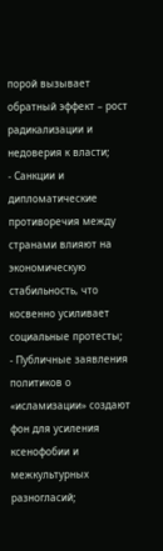порой вызывает обратный эффект – рост радикализации и недоверия к власти;
- Санкции и дипломатические противоречия между странами влияют на экономическую стабильность, что косвенно усиливает социальные протесты;
- Публичные заявления политиков о «исламизации» создают фон для усиления ксенофобии и межкультурных разногласий;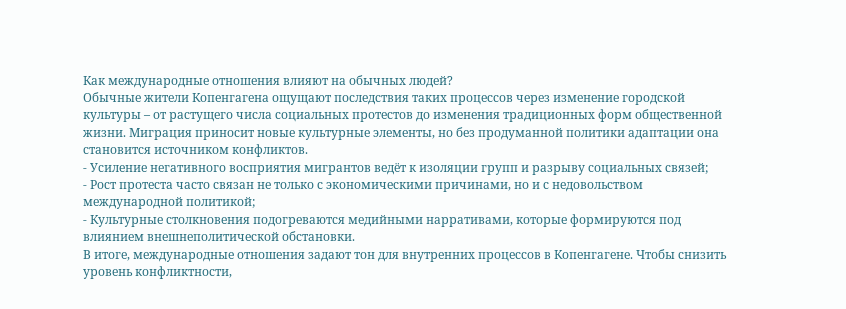Как международные отношения влияют на обычных людей?
Обычные жители Копенгагена ощущают последствия таких процессов через изменение городской культуры – от растущего числа социальных протестов до изменения традиционных форм общественной жизни. Миграция приносит новые культурные элементы, но без продуманной политики адаптации она становится источником конфликтов.
- Усиление негативного восприятия мигрантов ведёт к изоляции групп и разрыву социальных связей;
- Рост протеста часто связан не только с экономическими причинами, но и с недовольством международной политикой;
- Культурные столкновения подогреваются медийными нарративами, которые формируются под влиянием внешнеполитической обстановки.
В итоге, международные отношения задают тон для внутренних процессов в Копенгагене. Чтобы снизить уровень конфликтности,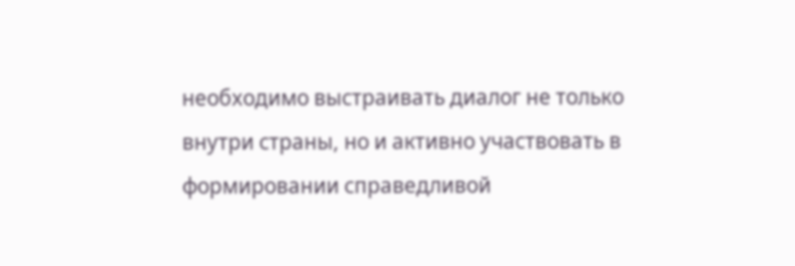необходимо выстраивать диалог не только внутри страны, но и активно участвовать в формировании справедливой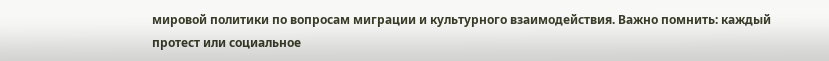мировой политики по вопросам миграции и культурного взаимодействия. Важно помнить: каждый протест или социальное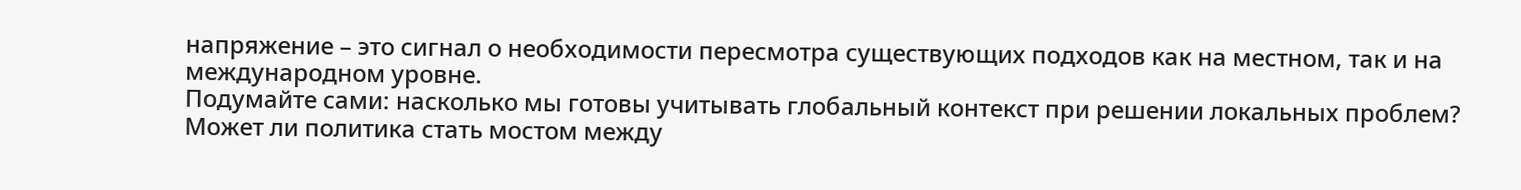напряжение – это сигнал о необходимости пересмотра существующих подходов как на местном, так и на международном уровне.
Подумайте сами: насколько мы готовы учитывать глобальный контекст при решении локальных проблем? Может ли политика стать мостом между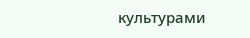культурами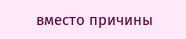вместо причины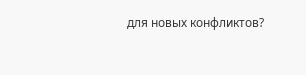для новых конфликтов?